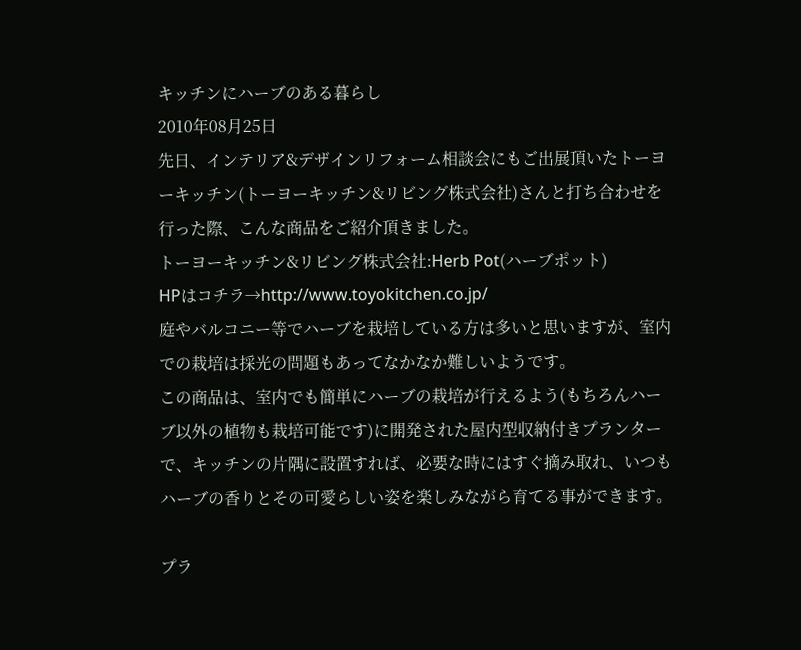キッチンにハーブのある暮らし
2010年08月25日
先日、インテリア&デザインリフォーム相談会にもご出展頂いたトーヨーキッチン(トーヨーキッチン&リビング株式会社)さんと打ち合わせを行った際、こんな商品をご紹介頂きました。
トーヨーキッチン&リビング株式会社:Herb Pot(ハーブポット)
HPはコチラ→http://www.toyokitchen.co.jp/
庭やバルコニー等でハーブを栽培している方は多いと思いますが、室内での栽培は採光の問題もあってなかなか難しいようです。
この商品は、室内でも簡単にハーブの栽培が行えるよう(もちろんハーブ以外の植物も栽培可能です)に開発された屋内型収納付きプランターで、キッチンの片隅に設置すれば、必要な時にはすぐ摘み取れ、いつもハーブの香りとその可愛らしい姿を楽しみながら育てる事ができます。

プラ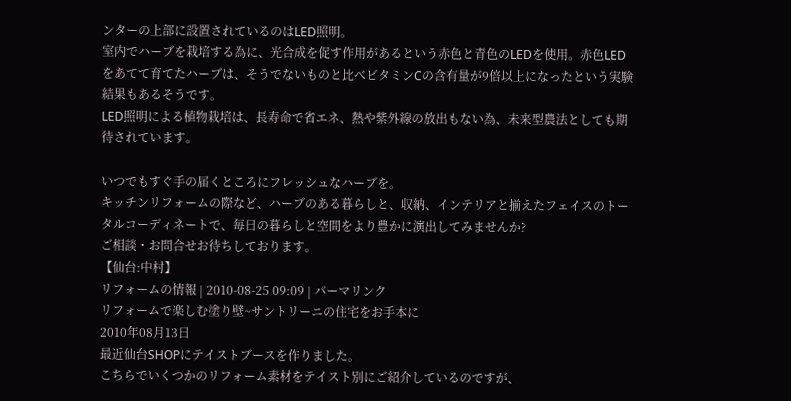ンターの上部に設置されているのはLED照明。
室内でハーブを栽培する為に、光合成を促す作用があるという赤色と青色のLEDを使用。赤色LEDをあてて育てたハーブは、そうでないものと比べビタミンCの含有量が9倍以上になったという実験結果もあるそうです。
LED照明による植物栽培は、長寿命で省エネ、熱や紫外線の放出もない為、未来型農法としても期待されています。

いつでもすぐ手の届くところにフレッシュなハーブを。
キッチンリフォームの際など、ハーブのある暮らしと、収納、インテリアと揃えたフェイスのトータルコーディネートで、毎日の暮らしと空間をより豊かに演出してみませんか?
ご相談・お問合せお待ちしております。
【仙台:中村】
リフォームの情報 | 2010-08-25 09:09 | パーマリンク
リフォームで楽しむ塗り壁~サントリーニの住宅をお手本に
2010年08月13日
最近仙台SHOPにテイストブースを作りました。
こちらでいくつかのリフォーム素材をテイスト別にご紹介しているのですが、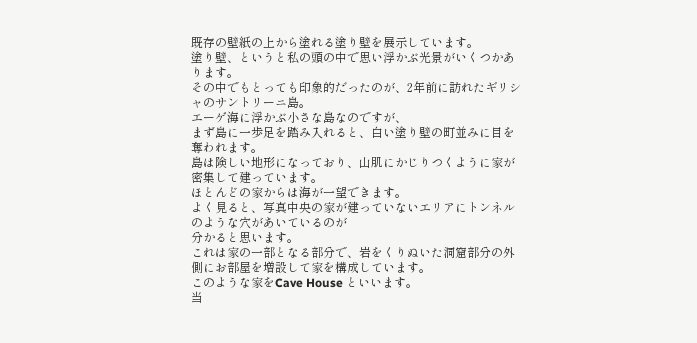既存の壁紙の上から塗れる塗り壁を展示しています。
塗り壁、というと私の頭の中で思い浮かぶ光景がいくつかあります。
その中でもとっても印象的だったのが、2年前に訪れたギリシャのサントリーニ島。
エーゲ海に浮かぶ小さな島なのですが、
まず島に一歩足を踏み入れると、白い塗り壁の町並みに目を奪われます。
島は険しい地形になっており、山肌にかじりつくように家が密集して建っています。
ほとんどの家からは海が一望できます。
よく見ると、写真中央の家が建っていないエリアにトンネルのような穴があいているのが
分かると思います。
これは家の一部となる部分で、岩をくりぬいた洞窟部分の外側にお部屋を増設して家を構成しています。
このような家をCave House といいます。
当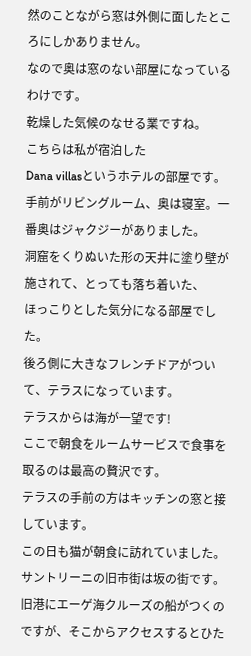然のことながら窓は外側に面したところにしかありません。
なので奥は窓のない部屋になっているわけです。
乾燥した気候のなせる業ですね。
こちらは私が宿泊した
Dana villasというホテルの部屋です。
手前がリビングルーム、奥は寝室。一番奥はジャクジーがありました。
洞窟をくりぬいた形の天井に塗り壁が施されて、とっても落ち着いた、
ほっこりとした気分になる部屋でした。
後ろ側に大きなフレンチドアがついて、テラスになっています。
テラスからは海が一望です!
ここで朝食をルームサービスで食事を取るのは最高の贅沢です。
テラスの手前の方はキッチンの窓と接しています。
この日も猫が朝食に訪れていました。
サントリーニの旧市街は坂の街です。
旧港にエーゲ海クルーズの船がつくのですが、そこからアクセスするとひた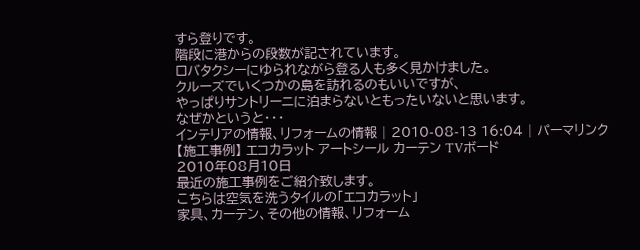すら登りです。
階段に港からの段数が記されています。
ロバタクシーにゆられながら登る人も多く見かけました。
クルーズでいくつかの島を訪れるのもいいですが、
やっぱりサントリーニに泊まらないともったいないと思います。
なぜかというと・・・
インテリアの情報、リフォームの情報 | 2010-08-13 16:04 | パーマリンク
【施工事例】 エコカラット アートシール カーテン TVボード
2010年08月10日
最近の施工事例をご紹介致します。
こちらは空気を洗うタイルの「エコカラット」
家具、カーテン、その他の情報、リフォーム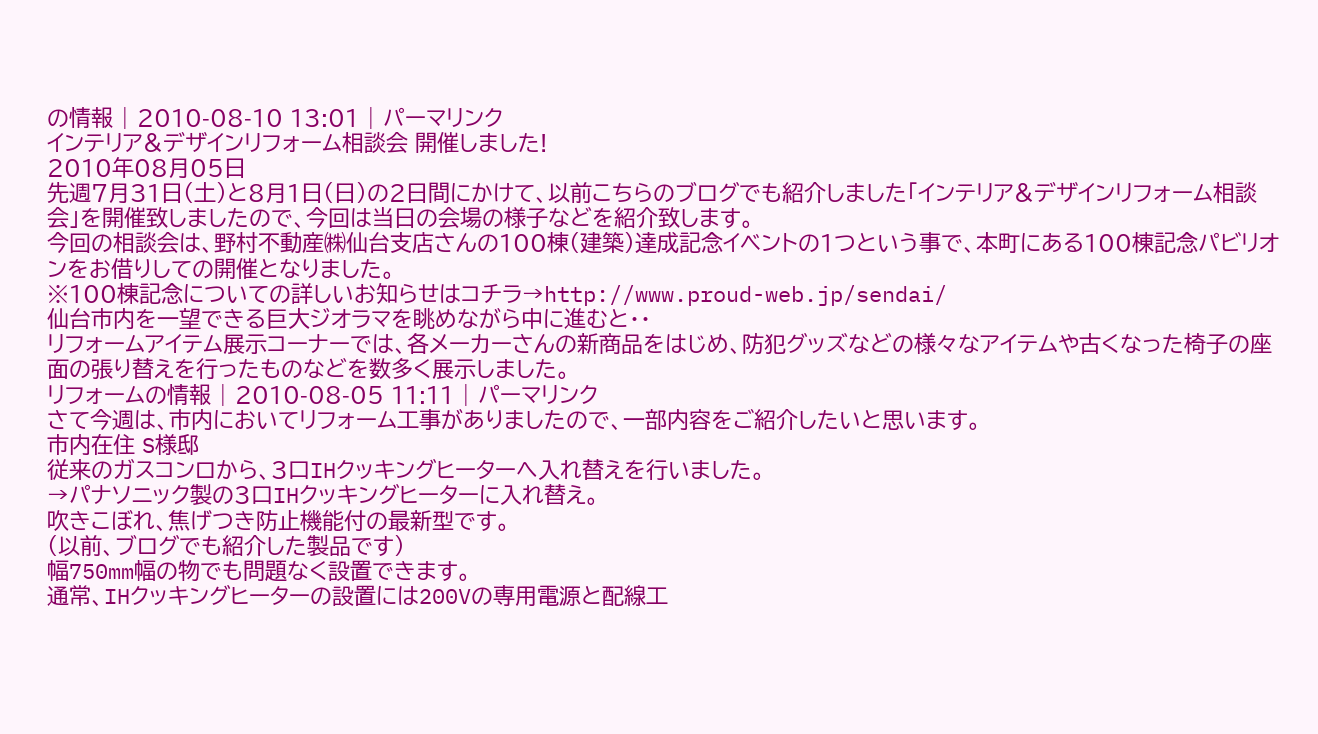の情報 | 2010-08-10 13:01 | パーマリンク
インテリア&デザインリフォーム相談会 開催しました!
2010年08月05日
先週7月31日(土)と8月1日(日)の2日間にかけて、以前こちらのブログでも紹介しました「インテリア&デザインリフォーム相談会」を開催致しましたので、今回は当日の会場の様子などを紹介致します。
今回の相談会は、野村不動産㈱仙台支店さんの100棟(建築)達成記念イベントの1つという事で、本町にある100棟記念パビリオンをお借りしての開催となりました。
※100棟記念についての詳しいお知らせはコチラ→http://www.proud-web.jp/sendai/
仙台市内を一望できる巨大ジオラマを眺めながら中に進むと・・
リフォームアイテム展示コーナーでは、各メーカーさんの新商品をはじめ、防犯グッズなどの様々なアイテムや古くなった椅子の座面の張り替えを行ったものなどを数多く展示しました。
リフォームの情報 | 2010-08-05 11:11 | パーマリンク
さて今週は、市内においてリフォーム工事がありましたので、一部内容をご紹介したいと思います。
市内在住 S様邸
従来のガスコンロから、3口IHクッキングヒーターへ入れ替えを行いました。
→パナソニック製の3口IHクッキングヒーターに入れ替え。
吹きこぼれ、焦げつき防止機能付の最新型です。
(以前、ブログでも紹介した製品です)
幅750mm幅の物でも問題なく設置できます。
通常、IHクッキングヒーターの設置には200Vの専用電源と配線工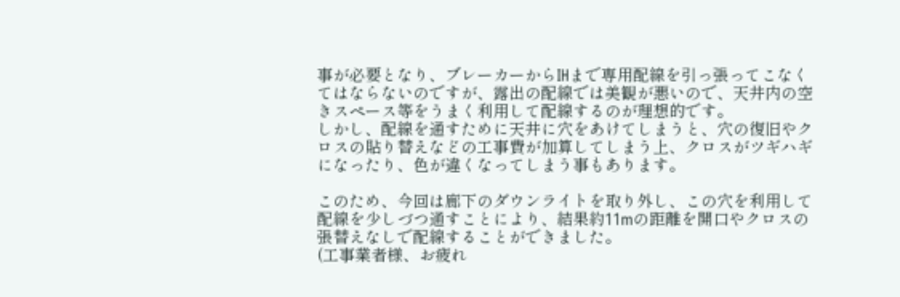事が必要となり、ブレーカーからIHまで専用配線を引っ張ってこなくてはならないのですが、露出の配線では美観が悪いので、天井内の空きスペース等をうまく利用して配線するのが理想的です。
しかし、配線を通すために天井に穴をあけてしまうと、穴の復旧やクロスの貼り替えなどの工事費が加算してしまう上、クロスがツギハギになったり、色が違くなってしまう事もあります。

このため、今回は廊下のダウンライトを取り外し、この穴を利用して配線を少しづつ通すことにより、結果約11mの距離を開口やクロスの張替えなしで配線することができました。
(工事業者様、お疲れ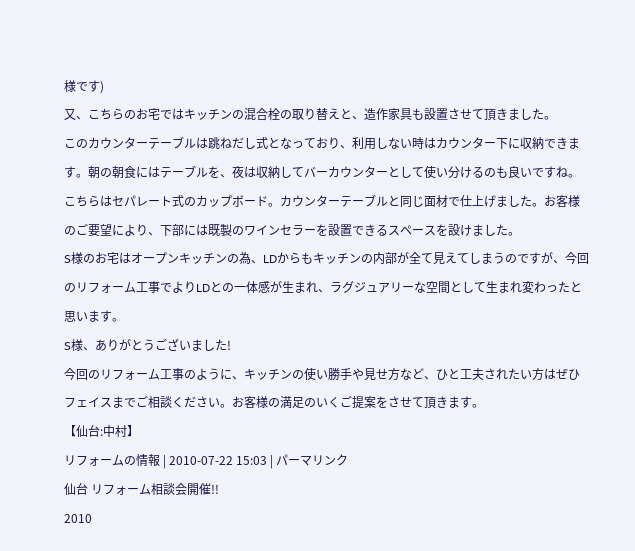様です)
又、こちらのお宅ではキッチンの混合栓の取り替えと、造作家具も設置させて頂きました。
このカウンターテーブルは跳ねだし式となっており、利用しない時はカウンター下に収納できます。朝の朝食にはテーブルを、夜は収納してバーカウンターとして使い分けるのも良いですね。
こちらはセパレート式のカップボード。カウンターテーブルと同じ面材で仕上げました。お客様のご要望により、下部には既製のワインセラーを設置できるスペースを設けました。
S様のお宅はオープンキッチンの為、LDからもキッチンの内部が全て見えてしまうのですが、今回のリフォーム工事でよりLDとの一体感が生まれ、ラグジュアリーな空間として生まれ変わったと思います。
S様、ありがとうございました!
今回のリフォーム工事のように、キッチンの使い勝手や見せ方など、ひと工夫されたい方はぜひフェイスまでご相談ください。お客様の満足のいくご提案をさせて頂きます。
【仙台:中村】
リフォームの情報 | 2010-07-22 15:03 | パーマリンク
仙台 リフォーム相談会開催!!
2010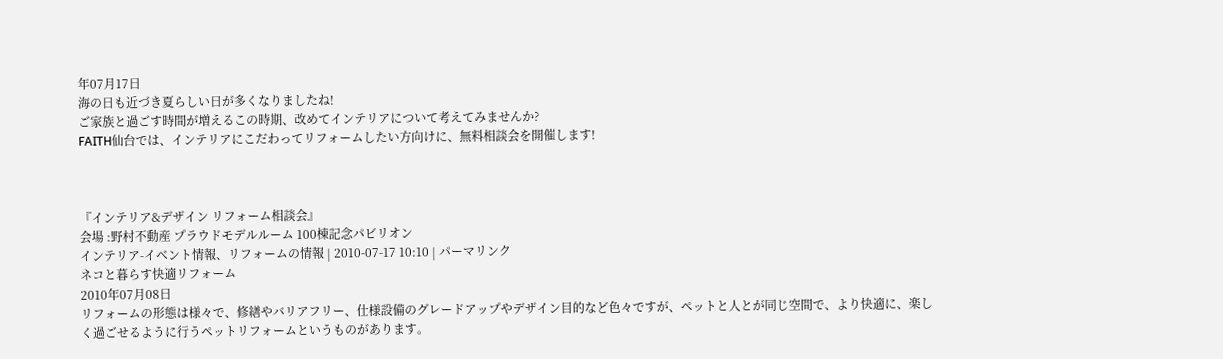年07月17日
海の日も近づき夏らしい日が多くなりましたね!
ご家族と過ごす時間が増えるこの時期、改めてインテリアについて考えてみませんか?
FAITH仙台では、インテリアにこだわってリフォームしたい方向けに、無料相談会を開催します!



『インテリア&デザイン リフォーム相談会』
会場 :野村不動産 プラウドモデルルーム 100棟記念パビリオン
インテリア-イベント情報、リフォームの情報 | 2010-07-17 10:10 | パーマリンク
ネコと暮らす快適リフォーム
2010年07月08日
リフォームの形態は様々で、修繕やバリアフリー、仕様設備のグレードアップやデザイン目的など色々ですが、ペットと人とが同じ空間で、より快適に、楽しく過ごせるように行うペットリフォームというものがあります。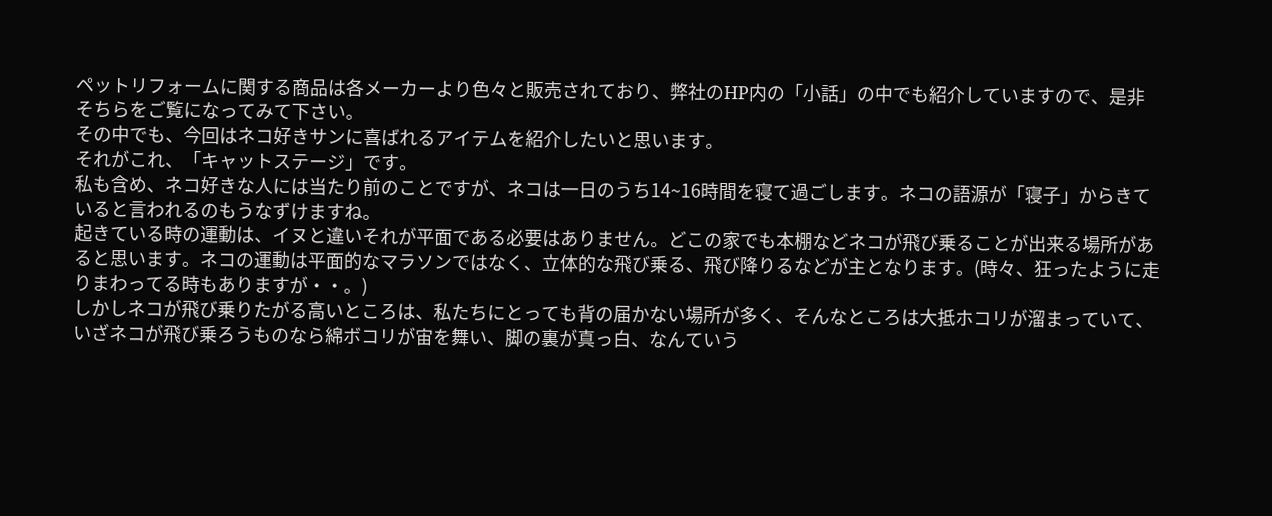ペットリフォームに関する商品は各メーカーより色々と販売されており、弊社のHP内の「小話」の中でも紹介していますので、是非そちらをご覧になってみて下さい。
その中でも、今回はネコ好きサンに喜ばれるアイテムを紹介したいと思います。
それがこれ、「キャットステージ」です。
私も含め、ネコ好きな人には当たり前のことですが、ネコは一日のうち14~16時間を寝て過ごします。ネコの語源が「寝子」からきていると言われるのもうなずけますね。
起きている時の運動は、イヌと違いそれが平面である必要はありません。どこの家でも本棚などネコが飛び乗ることが出来る場所があると思います。ネコの運動は平面的なマラソンではなく、立体的な飛び乗る、飛び降りるなどが主となります。(時々、狂ったように走りまわってる時もありますが・・。)
しかしネコが飛び乗りたがる高いところは、私たちにとっても背の届かない場所が多く、そんなところは大抵ホコリが溜まっていて、いざネコが飛び乗ろうものなら綿ボコリが宙を舞い、脚の裏が真っ白、なんていう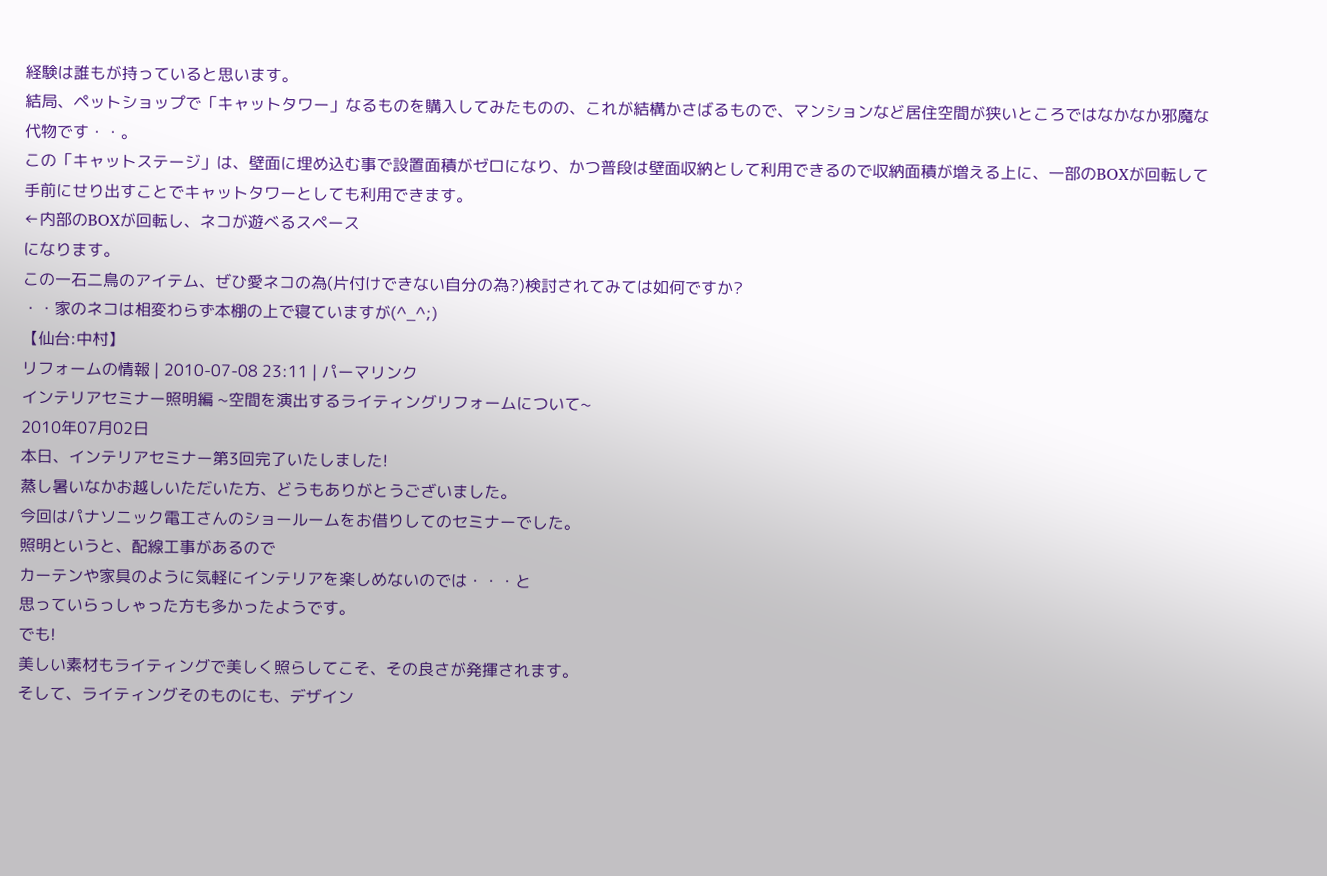経験は誰もが持っていると思います。
結局、ペットショップで「キャットタワー」なるものを購入してみたものの、これが結構かさばるもので、マンションなど居住空間が狭いところではなかなか邪魔な代物です・・。
この「キャットステージ」は、壁面に埋め込む事で設置面積がゼロになり、かつ普段は壁面収納として利用できるので収納面積が増える上に、一部のBOXが回転して手前にせり出すことでキャットタワーとしても利用できます。
←内部のBOXが回転し、ネコが遊べるスペース
になります。
この一石二鳥のアイテム、ぜひ愛ネコの為(片付けできない自分の為?)検討されてみては如何ですか?
・・家のネコは相変わらず本棚の上で寝ていますが(^_^;)
【仙台:中村】
リフォームの情報 | 2010-07-08 23:11 | パーマリンク
インテリアセミナー照明編 ~空間を演出するライティングリフォームについて~
2010年07月02日
本日、インテリアセミナー第3回完了いたしました!
蒸し暑いなかお越しいただいた方、どうもありがとうございました。
今回はパナソニック電工さんのショールームをお借りしてのセミナーでした。
照明というと、配線工事があるので
カーテンや家具のように気軽にインテリアを楽しめないのでは・・・と
思っていらっしゃった方も多かったようです。
でも!
美しい素材もライティングで美しく照らしてこそ、その良さが発揮されます。
そして、ライティングそのものにも、デザイン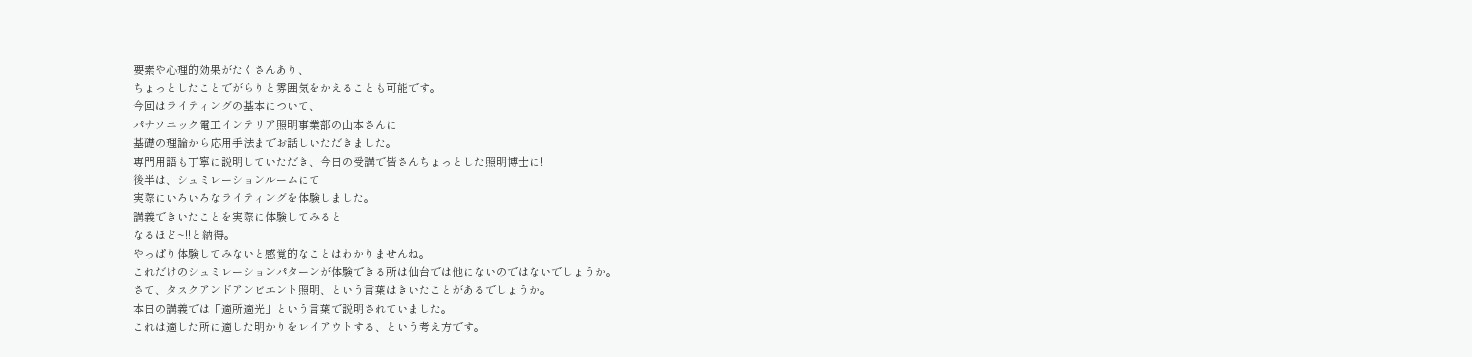要素や心理的効果がたくさんあり、
ちょっとしたことでがらりと雰囲気をかえることも可能です。
今回はライティングの基本について、
パナソニック電工インテリア照明事業部の山本さんに
基礎の理論から応用手法までお話しいただきました。
専門用語も丁寧に説明していただき、今日の受講で皆さんちょっとした照明博士に!
後半は、シュミレーションルームにて
実際にいろいろなライティングを体験しました。
講義できいたことを実際に体験してみると
なるほど~!!と納得。
やっぱり体験してみないと感覚的なことはわかりませんね。
これだけのシュミレーションパターンが体験できる所は仙台では他にないのではないでしょうか。
さて、タスクアンドアンビエント照明、という言葉はきいたことがあるでしょうか。
本日の講義では「適所適光」という言葉で説明されていました。
これは適した所に適した明かりをレイアウトする、という考え方です。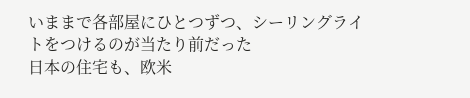いままで各部屋にひとつずつ、シーリングライトをつけるのが当たり前だった
日本の住宅も、欧米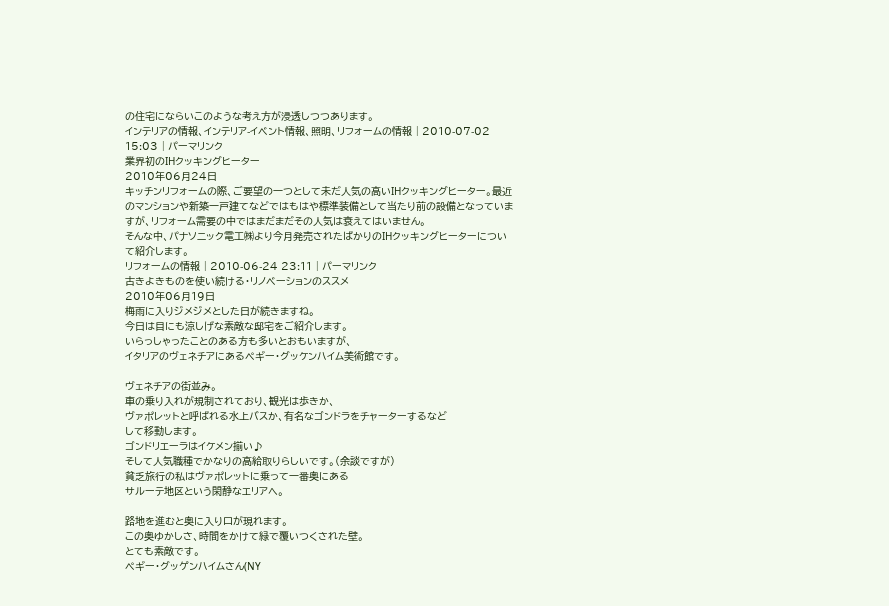の住宅にならいこのような考え方が浸透しつつあります。
インテリアの情報、インテリア-イベント情報、照明、リフォームの情報 | 2010-07-02 15:03 | パーマリンク
業界初のIHクッキングヒーター
2010年06月24日
キッチンリフォームの際、ご要望の一つとして未だ人気の高いIHクッキングヒーター。最近のマンションや新築一戸建てなどではもはや標準装備として当たり前の設備となっていますが、リフォーム需要の中ではまだまだその人気は衰えてはいません。
そんな中、パナソニック電工㈱より今月発売されたばかりのIHクッキングヒーターについて紹介します。
リフォームの情報 | 2010-06-24 23:11 | パーマリンク
古きよきものを使い続ける・リノベーションのススメ
2010年06月19日
梅雨に入りジメジメとした日が続きますね。
今日は目にも涼しげな素敵な邸宅をご紹介します。
いらっしゃったことのある方も多いとおもいますが、
イタリアのヴェネチアにあるペギー・グッケンハイム美術館です。

ヴェネチアの街並み。
車の乗り入れが規制されており、観光は歩きか、
ヴァポレットと呼ばれる水上バスか、有名なゴンドラをチャーターするなど
して移動します。
ゴンドリエーラはイケメン揃い♪
そして人気職種でかなりの高給取りらしいです。(余談ですが)
貧乏旅行の私はヴァポレットに乗って一番奥にある
サルーテ地区という閑静なエリアへ。

路地を進むと奥に入り口が現れます。
この奥ゆかしさ、時間をかけて緑で覆いつくされた壁。
とても素敵です。
ペギー・グッゲンハイムさん(NY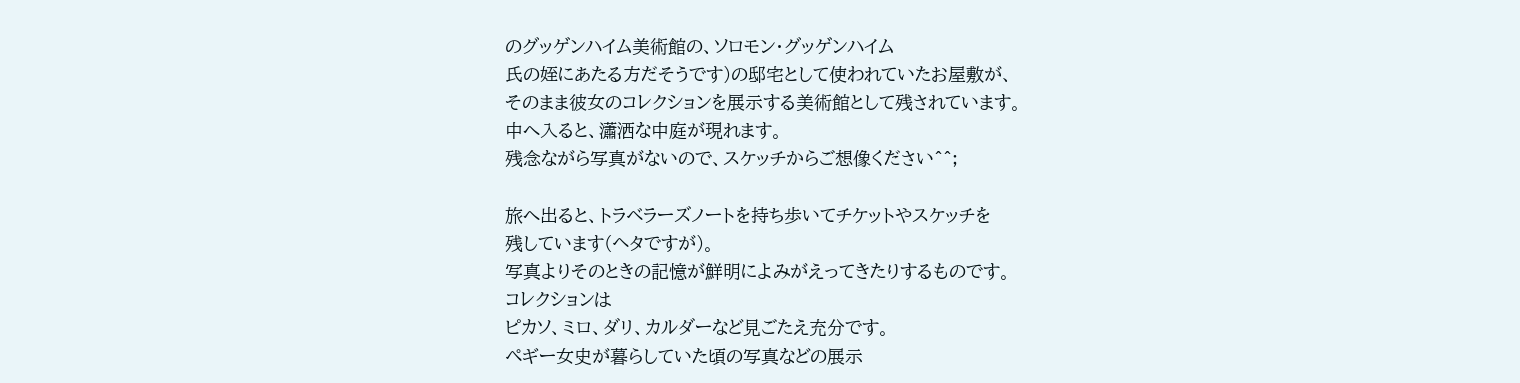のグッゲンハイム美術館の、ソロモン・グッゲンハイム
氏の姪にあたる方だそうです)の邸宅として使われていたお屋敷が、
そのまま彼女のコレクションを展示する美術館として残されています。
中へ入ると、瀟洒な中庭が現れます。
残念ながら写真がないので、スケッチからご想像ください^^;

旅へ出ると、トラベラーズノートを持ち歩いてチケットやスケッチを
残しています(ヘタですが)。
写真よりそのときの記憶が鮮明によみがえってきたりするものです。
コレクションは
ピカソ、ミロ、ダリ、カルダーなど見ごたえ充分です。
ペギー女史が暮らしていた頃の写真などの展示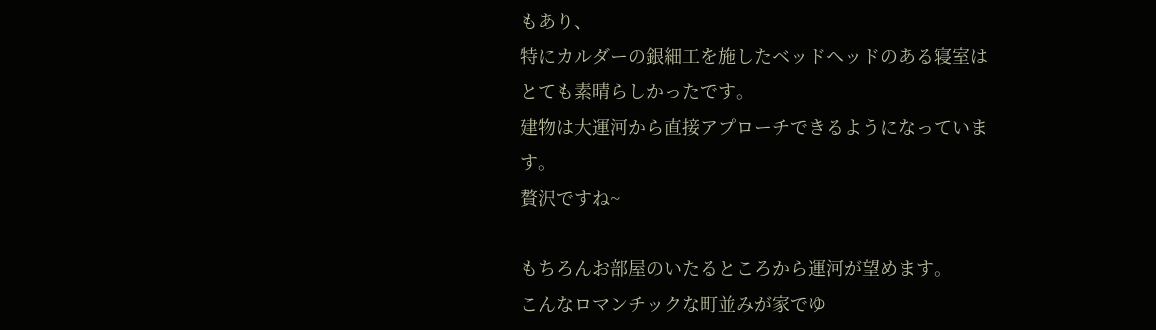もあり、
特にカルダーの銀細工を施したベッドヘッドのある寝室は
とても素晴らしかったです。
建物は大運河から直接アプローチできるようになっています。
贅沢ですね~

もちろんお部屋のいたるところから運河が望めます。
こんなロマンチックな町並みが家でゆ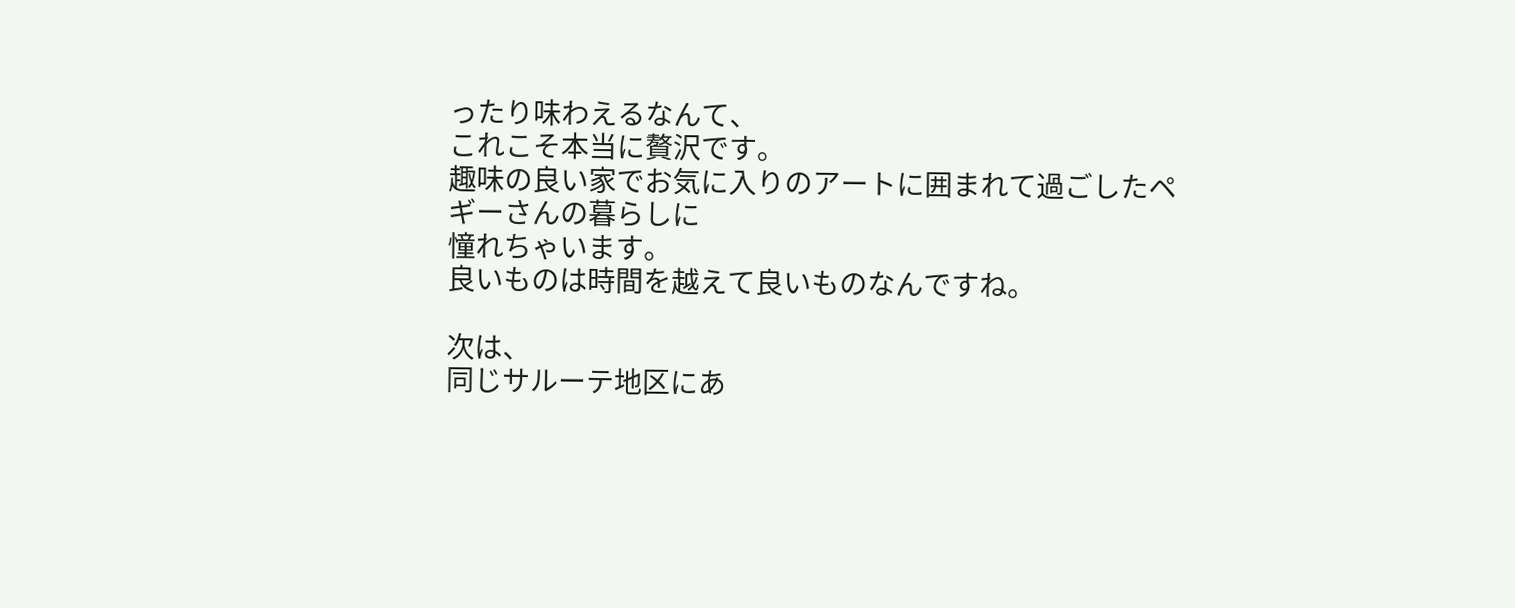ったり味わえるなんて、
これこそ本当に贅沢です。
趣味の良い家でお気に入りのアートに囲まれて過ごしたペギーさんの暮らしに
憧れちゃいます。
良いものは時間を越えて良いものなんですね。

次は、
同じサルーテ地区にあ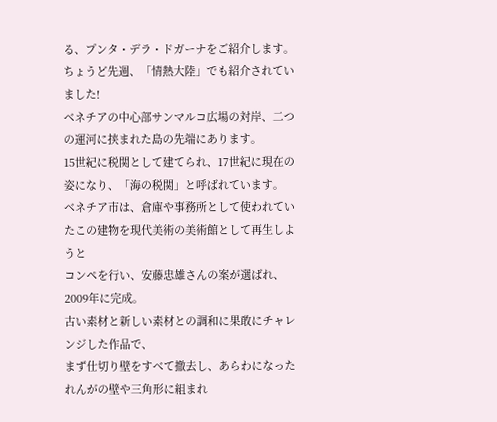る、プンタ・デラ・ドガーナをご紹介します。
ちょうど先週、「情熱大陸」でも紹介されていました!
ベネチアの中心部サンマルコ広場の対岸、二つの運河に挟まれた島の先端にあります。
15世紀に税関として建てられ、17世紀に現在の姿になり、「海の税関」と呼ばれています。
ベネチア市は、倉庫や事務所として使われていたこの建物を現代美術の美術館として再生しようと
コンペを行い、安藤忠雄さんの案が選ばれ、2009年に完成。
古い素材と新しい素材との調和に果敢にチャレンジした作品で、
まず仕切り壁をすべて撤去し、あらわになったれんがの壁や三角形に組まれ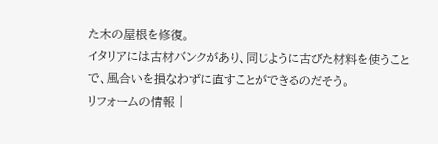た木の屋根を修復。
イタリアには古材バンクがあり、同じように古びた材料を使うことで、風合いを損なわずに直すことができるのだそう。
リフォームの情報 |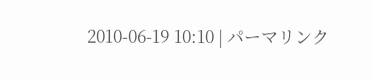2010-06-19 10:10 | パーマリンク